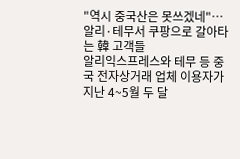"역시 중국산은 못쓰겠네"…알리·테무서 쿠팡으로 갈아타는 韓 고객들
알리익스프레스와 테무 등 중국 전자상거래 업체 이용자가 지난 4~5월 두 달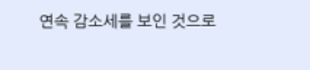연속 감소세를 보인 것으로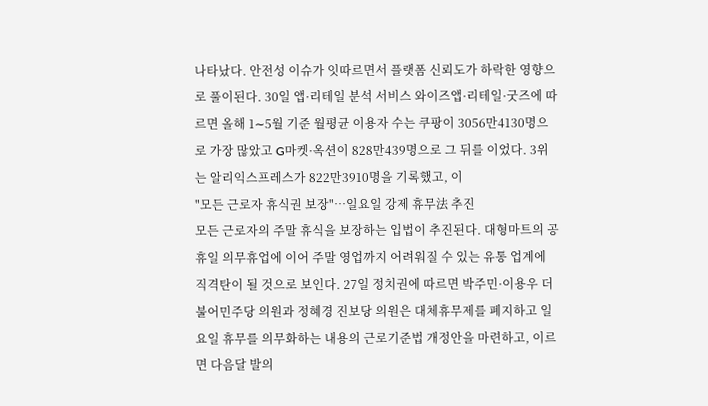나타났다. 안전성 이슈가 잇따르면서 플랫폼 신뢰도가 하락한 영향으로 풀이된다. 30일 앱·리테일 분석 서비스 와이즈앱·리테일·굿즈에 따르면 올해 1∼5월 기준 월평균 이용자 수는 쿠팡이 3056만4130명으로 가장 많았고 G마켓·옥션이 828만439명으로 그 뒤를 이었다. 3위는 알리익스프레스가 822만3910명을 기록했고, 이
"모든 근로자 휴식권 보장"…일요일 강제 휴무法 추진
모든 근로자의 주말 휴식을 보장하는 입법이 추진된다. 대형마트의 공휴일 의무휴업에 이어 주말 영업까지 어려워질 수 있는 유통 업계에 직격탄이 될 것으로 보인다. 27일 정치권에 따르면 박주민·이용우 더불어민주당 의원과 정혜경 진보당 의원은 대체휴무제를 폐지하고 일요일 휴무를 의무화하는 내용의 근로기준법 개정안을 마련하고, 이르면 다음달 발의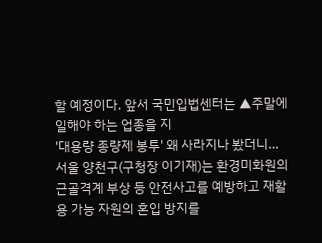할 예정이다. 앞서 국민입법센터는 ▲주말에 일해야 하는 업종을 지
'대용량 종량제 봉투' 왜 사라지나 봤더니…
서울 양천구(구청장 이기재)는 환경미화원의 근골격계 부상 등 안전사고를 예방하고 재활용 가능 자원의 혼입 방지를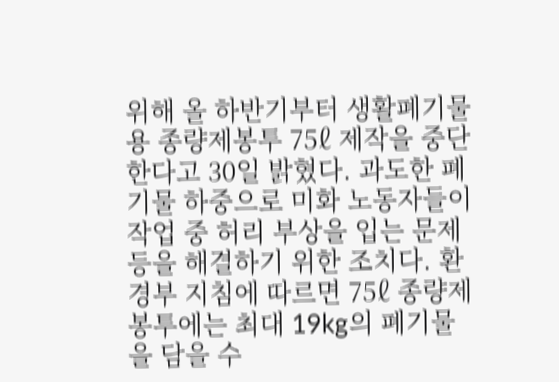위해 올 하반기부터 생활폐기물용 종량제봉투 75ℓ 제작을 중단한다고 30일 밝혔다. 과도한 폐기물 하중으로 미화 노동자들이 작업 중 허리 부상을 입는 문제 등을 해결하기 위한 조치다. 환경부 지침에 따르면 75ℓ 종량제봉투에는 최대 19kg의 폐기물을 담을 수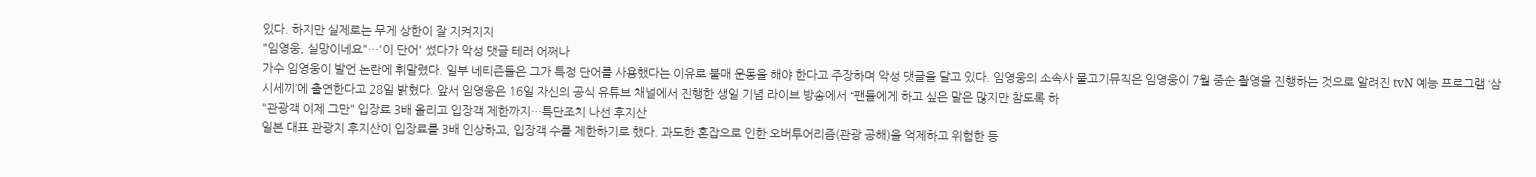있다. 하지만 실제로는 무게 상한이 잘 지켜지지
"임영웅, 실망이네요"…'이 단어' 썼다가 악성 댓글 테러 어쩌나
가수 임영웅이 발언 논란에 휘말렸다. 일부 네티즌들은 그가 특정 단어를 사용했다는 이유로 불매 운동을 해야 한다고 주장하며 악성 댓글을 달고 있다. 임영웅의 소속사 물고기뮤직은 임영웅이 7월 중순 촬영을 진행하는 것으로 알려진 tvN 예능 프로그램 ‘삼시세끼’에 출연한다고 28일 밝혔다. 앞서 임영웅은 16일 자신의 공식 유튜브 채널에서 진행한 생일 기념 라이브 방송에서 “팬들에게 하고 싶은 말은 많지만 참도록 하
"관광객 이제 그만" 입장료 3배 올리고 입장객 제한까지…특단조치 나선 후지산
일본 대표 관광지 후지산이 입장료를 3배 인상하고, 입장객 수를 제한하기로 했다. 과도한 혼잡으로 인한 오버투어리즘(관광 공해)을 억제하고 위험한 등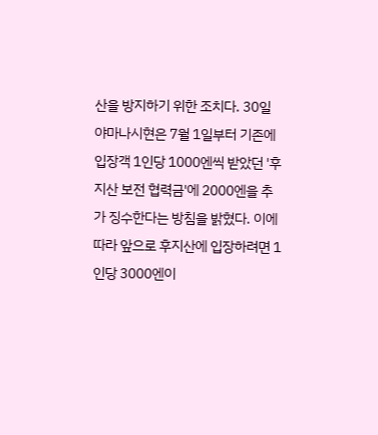산을 방지하기 위한 조치다. 30일 야마나시현은 7월 1일부터 기존에 입장객 1인당 1000엔씩 받았던 '후지산 보전 협력금'에 2000엔을 추가 징수한다는 방침을 밝혔다. 이에 따라 앞으로 후지산에 입장하려면 1인당 3000엔이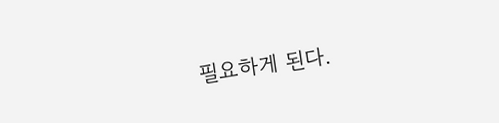필요하게 된다.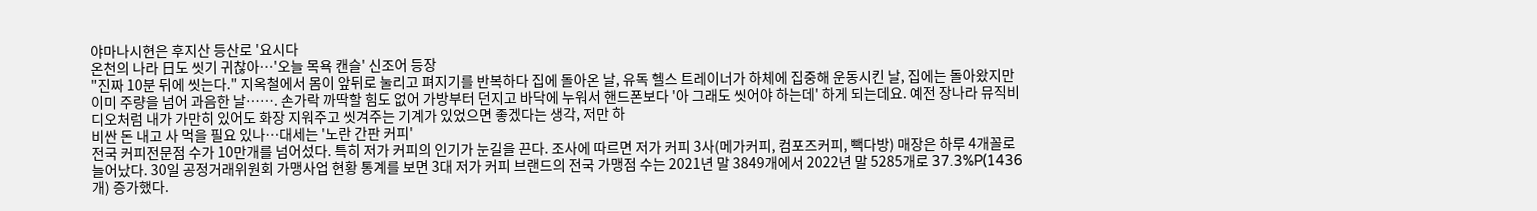야마나시현은 후지산 등산로 '요시다
온천의 나라 日도 씻기 귀찮아…'오늘 목욕 캔슬' 신조어 등장
"진짜 10분 뒤에 씻는다." 지옥철에서 몸이 앞뒤로 눌리고 펴지기를 반복하다 집에 돌아온 날, 유독 헬스 트레이너가 하체에 집중해 운동시킨 날, 집에는 돌아왔지만 이미 주량을 넘어 과음한 날……. 손가락 까딱할 힘도 없어 가방부터 던지고 바닥에 누워서 핸드폰보다 '아 그래도 씻어야 하는데' 하게 되는데요. 예전 장나라 뮤직비디오처럼 내가 가만히 있어도 화장 지워주고 씻겨주는 기계가 있었으면 좋겠다는 생각, 저만 하
비싼 돈 내고 사 먹을 필요 있나…대세는 '노란 간판 커피'
전국 커피전문점 수가 10만개를 넘어섰다. 특히 저가 커피의 인기가 눈길을 끈다. 조사에 따르면 저가 커피 3사(메가커피, 컴포즈커피, 빽다방) 매장은 하루 4개꼴로 늘어났다. 30일 공정거래위원회 가맹사업 현황 통계를 보면 3대 저가 커피 브랜드의 전국 가맹점 수는 2021년 말 3849개에서 2022년 말 5285개로 37.3%P(1436개) 증가했다.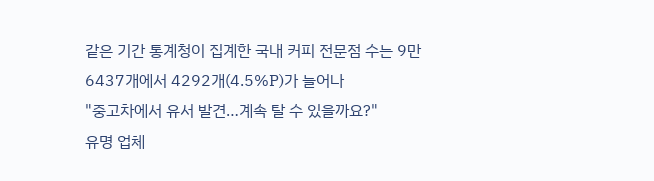같은 기간 통계청이 집계한 국내 커피 전문점 수는 9만6437개에서 4292개(4.5%P)가 늘어나
"중고차에서 유서 발견…계속 탈 수 있을까요?"
유명 업체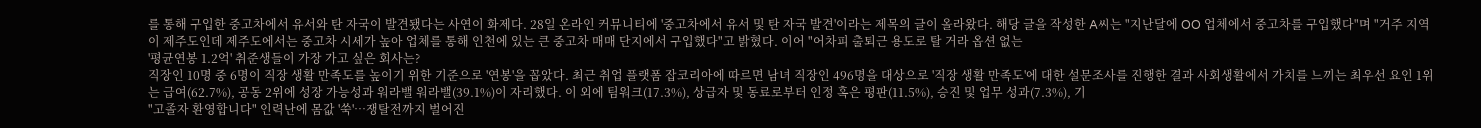를 통해 구입한 중고차에서 유서와 탄 자국이 발견됐다는 사연이 화제다. 28일 온라인 커뮤니티에 '중고차에서 유서 및 탄 자국 발견'이라는 제목의 글이 올라왔다. 해당 글을 작성한 A씨는 "지난달에 OO 업체에서 중고차를 구입했다"며 "거주 지역이 제주도인데 제주도에서는 중고차 시세가 높아 업체를 통해 인천에 있는 큰 중고차 매매 단지에서 구입했다"고 밝혔다. 이어 "어차피 출퇴근 용도로 탈 거라 옵션 없는
'평균연봉 1.2억' 취준생들이 가장 가고 싶은 회사는?
직장인 10명 중 6명이 직장 생활 만족도를 높이기 위한 기준으로 '연봉'을 꼽았다. 최근 취업 플랫폼 잡코리아에 따르면 남녀 직장인 496명을 대상으로 '직장 생활 만족도'에 대한 설문조사를 진행한 결과 사회생활에서 가치를 느끼는 최우선 요인 1위는 급여(62.7%), 공동 2위에 성장 가능성과 워라밸 워라밸(39.1%)이 자리했다. 이 외에 팀워크(17.3%), 상급자 및 동료로부터 인정 혹은 평판(11.5%), 승진 및 업무 성과(7.3%), 기
"고졸자 환영합니다" 인력난에 몸값 '쑥'…쟁탈전까지 벌어진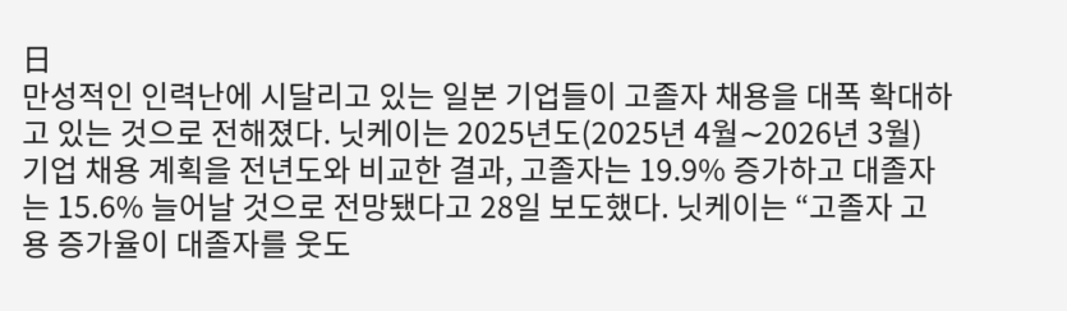日
만성적인 인력난에 시달리고 있는 일본 기업들이 고졸자 채용을 대폭 확대하고 있는 것으로 전해졌다. 닛케이는 2025년도(2025년 4월∼2026년 3월) 기업 채용 계획을 전년도와 비교한 결과, 고졸자는 19.9% 증가하고 대졸자는 15.6% 늘어날 것으로 전망됐다고 28일 보도했다. 닛케이는 “고졸자 고용 증가율이 대졸자를 웃도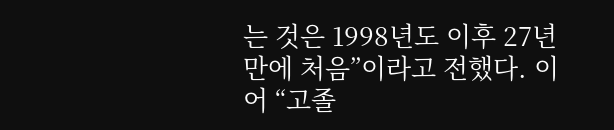는 것은 1998년도 이후 27년 만에 처음”이라고 전했다. 이어 “고졸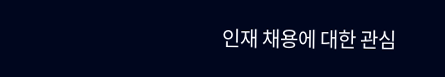인재 채용에 대한 관심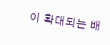이 확대되는 배